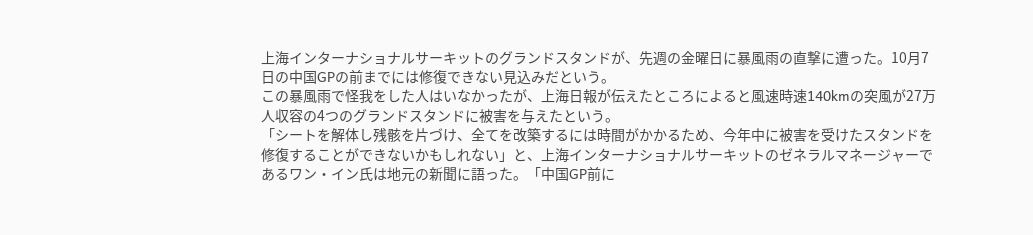上海インターナショナルサーキットのグランドスタンドが、先週の金曜日に暴風雨の直撃に遭った。10月7日の中国GPの前までには修復できない見込みだという。
この暴風雨で怪我をした人はいなかったが、上海日報が伝えたところによると風速時速140kmの突風が27万人収容の4つのグランドスタンドに被害を与えたという。
「シートを解体し残骸を片づけ、全てを改築するには時間がかかるため、今年中に被害を受けたスタンドを修復することができないかもしれない」と、上海インターナショナルサーキットのゼネラルマネージャーであるワン・イン氏は地元の新聞に語った。「中国GP前に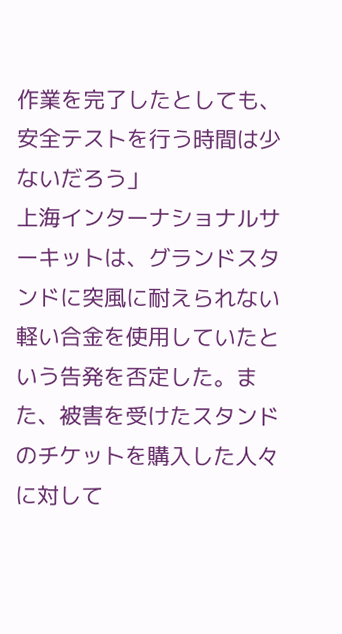作業を完了したとしても、安全テストを行う時間は少ないだろう」
上海インターナショナルサーキットは、グランドスタンドに突風に耐えられない軽い合金を使用していたという告発を否定した。また、被害を受けたスタンドのチケットを購入した人々に対して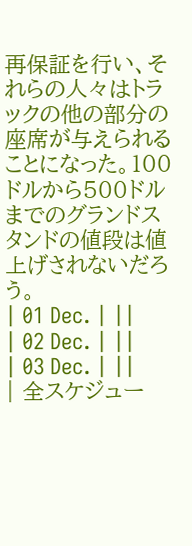再保証を行い、それらの人々はトラックの他の部分の座席が与えられることになった。100ドルから500ドルまでのグランドスタンドの値段は値上げされないだろう。
| 01 Dec. | ||
| 02 Dec. | ||
| 03 Dec. | ||
| 全スケジュー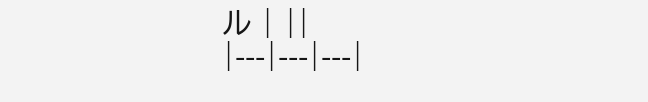ル | ||
|---|---|---|